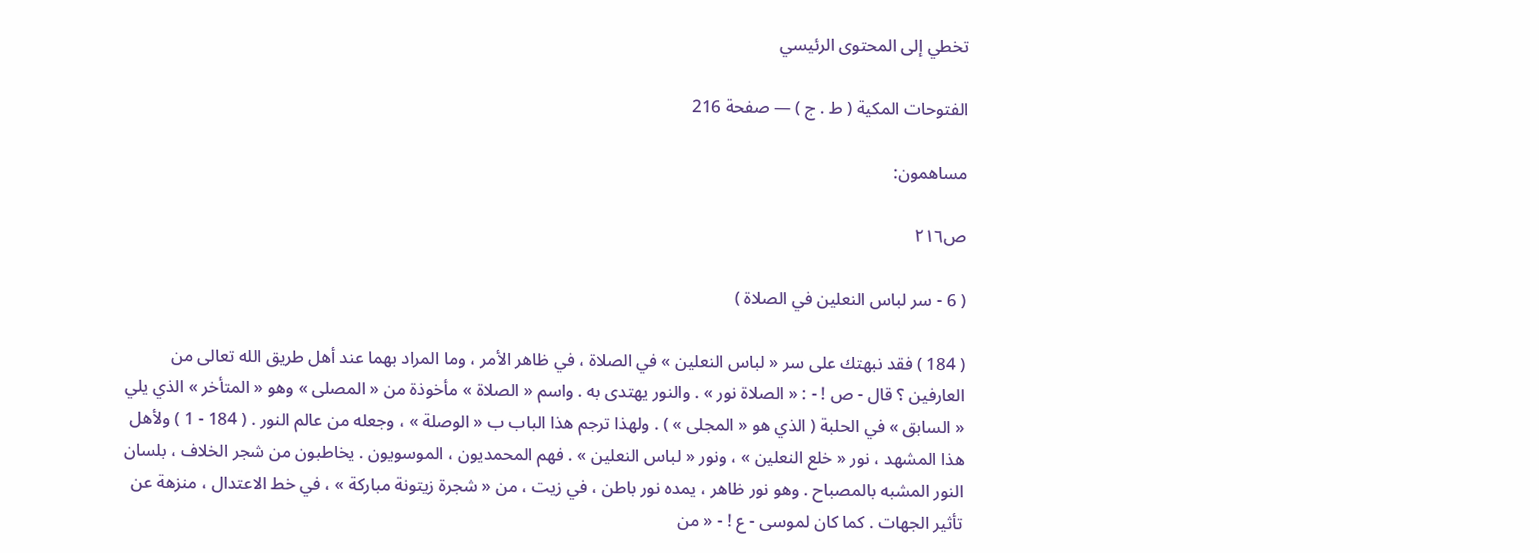تخطي إلى المحتوى الرئيسي

الفتوحات المكية ( ط . ج ) — صفحة 216

مساهمون:

ص٢١٦

( 6 - سر لباس النعلين في الصلاة )

( 184 ) فقد نبهتك على سر « لباس النعلين » في الصلاة ، في ظاهر الأمر ، وما المراد بهما عند أهل طريق الله تعالى من العارفين ؟ قال - ص ! - : « الصلاة نور » . والنور يهتدى به . واسم « الصلاة » مأخوذة من « المصلى » وهو « المتأخر » الذي يلي « السابق » في الحلبة ( الذي هو « المجلى » ) . ولهذا ترجم هذا الباب ب « الوصلة » ، وجعله من عالم النور . ( 184 - 1 ) ولأهل هذا المشهد ، نور « خلع النعلين » ، ونور « لباس النعلين » . فهم المحمديون ، الموسويون . يخاطبون من شجر الخلاف ، بلسان النور المشبه بالمصباح . وهو نور ظاهر ، يمده نور باطن ، في زيت ، من « شجرة زيتونة مباركة » ، في خط الاعتدال ، منزهة عن تأثير الجهات . كما كان لموسى - ع ! - « من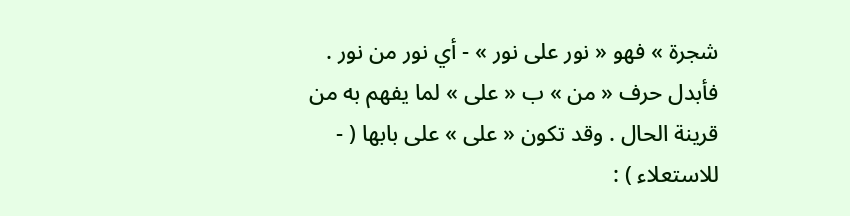شجرة » فهو « نور على نور » - أي نور من نور . فأبدل حرف « من » ب « على » لما يفهم به من قرينة الحال . وقد تكون « على » على بابها ( - للاستعلاء ) :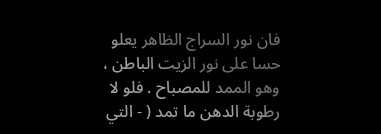فان نور السراج الظاهر يعلو حسا على نور الزيت الباطن ، وهو الممد للمصباح . فلو لا رطوبة الدهن ما تمد ( - التي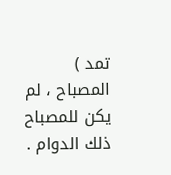تمد ) المصباح ، لم يكن للمصباح ذلك الدوام .